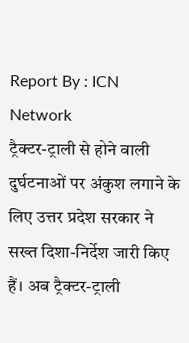Report By : ICN Network
ट्रैक्टर-ट्राली से होने वाली दुर्घटनाओं पर अंकुश लगाने के लिए उत्तर प्रदेश सरकार ने सख्त दिशा-निर्देश जारी किए हैं। अब ट्रैक्टर-ट्राली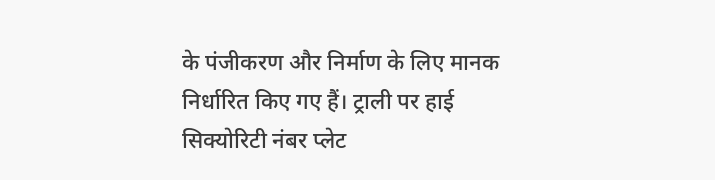के पंजीकरण और निर्माण के लिए मानक निर्धारित किए गए हैं। ट्राली पर हाई सिक्योरिटी नंबर प्लेट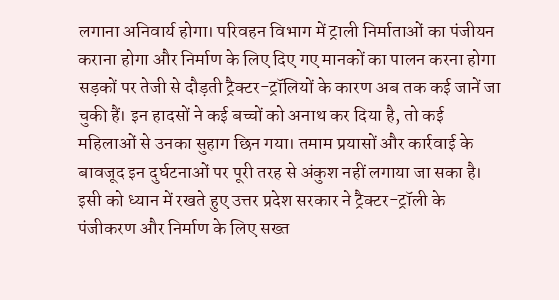लगाना अनिवार्य होगा। परिवहन विभाग में ट्राली निर्माताओं का पंजीयन कराना होगा और निर्माण के लिए दिए गए मानकों का पालन करना होगा
सड़कों पर तेजी से दौड़ती ट्रैक्टर-ट्रॉलियों के कारण अब तक कई जानें जा चुकी हैं। इन हादसों ने कई बच्चों को अनाथ कर दिया है, तो कई महिलाओं से उनका सुहाग छिन गया। तमाम प्रयासों और कार्रवाई के बावजूद इन दुर्घटनाओं पर पूरी तरह से अंकुश नहीं लगाया जा सका है। इसी को ध्यान में रखते हुए उत्तर प्रदेश सरकार ने ट्रैक्टर-ट्रॉली के पंजीकरण और निर्माण के लिए सख्त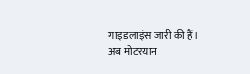गाइडलाइंस जारी की हैं।
अब मोटरयान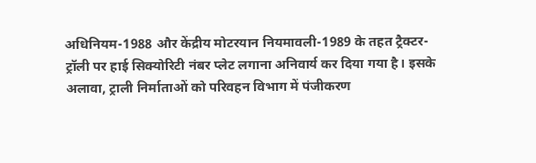अधिनियम-1988 और केंद्रीय मोटरयान नियमावली-1989 के तहत ट्रैक्टर-ट्रॉली पर हाई सिक्योरिटी नंबर प्लेट लगाना अनिवार्य कर दिया गया है। इसके अलावा, ट्राली निर्माताओं को परिवहन विभाग में पंजीकरण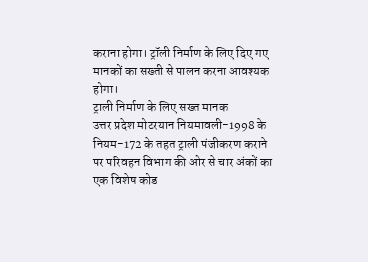कराना होगा। ट्रॉली निर्माण के लिए दिए गए मानकों का सख्ती से पालन करना आवश्यक होगा।
ट्राली निर्माण के लिए सख्त मानक
उत्तर प्रदेश मोटरयान नियमावली-1998 के नियम-172 के तहत ट्राली पंजीकरण कराने पर परिवहन विभाग की ओर से चार अंकों का एक विशेष कोड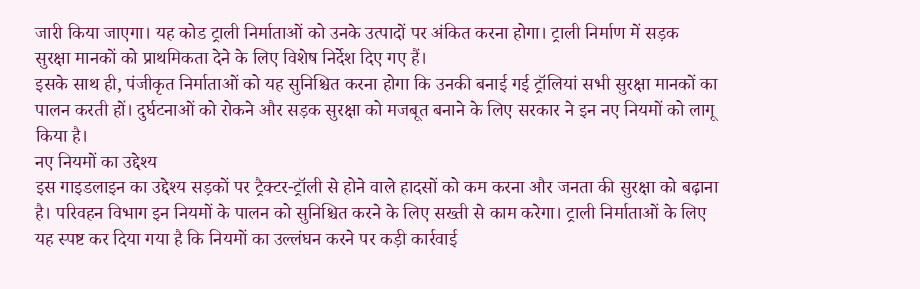जारी किया जाएगा। यह कोड ट्राली निर्माताओं को उनके उत्पादों पर अंकित करना होगा। ट्राली निर्माण में सड़क सुरक्षा मानकों को प्राथमिकता देने के लिए विशेष निर्देश दिए गए हैं।
इसके साथ ही, पंजीकृत निर्माताओं को यह सुनिश्चित करना होगा कि उनकी बनाई गई ट्रॉलियां सभी सुरक्षा मानकों का पालन करती हों। दुर्घटनाओं को रोकने और सड़क सुरक्षा को मजबूत बनाने के लिए सरकार ने इन नए नियमों को लागू किया है।
नए नियमों का उद्देश्य
इस गाइडलाइन का उद्देश्य सड़कों पर ट्रैक्टर-ट्रॉली से होने वाले हादसों को कम करना और जनता की सुरक्षा को बढ़ाना है। परिवहन विभाग इन नियमों के पालन को सुनिश्चित करने के लिए सख्ती से काम करेगा। ट्राली निर्माताओं के लिए यह स्पष्ट कर दिया गया है कि नियमों का उल्लंघन करने पर कड़ी कार्रवाई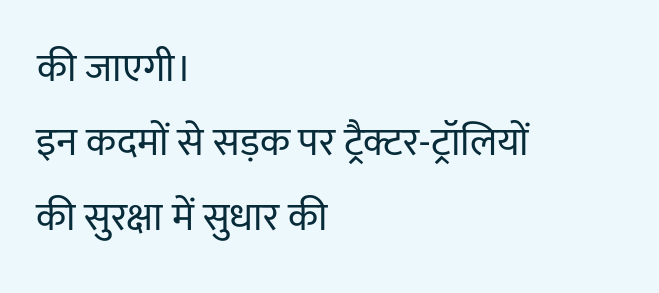की जाएगी।
इन कदमों से सड़क पर ट्रैक्टर-ट्रॉलियों की सुरक्षा में सुधार की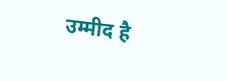उम्मीद है